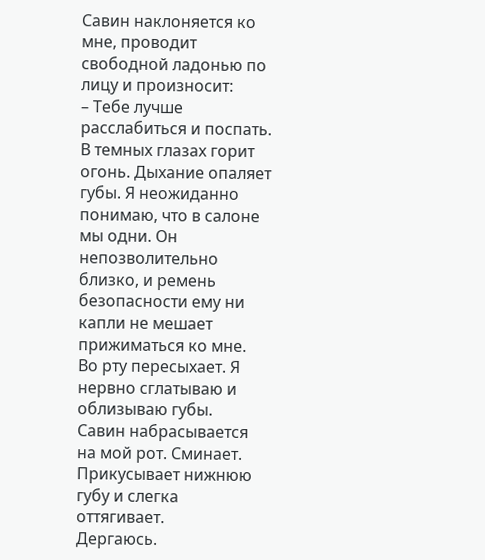Савин наклоняется ко мне, проводит свободной ладонью по лицу и произносит:
– Тебе лучше расслабиться и поспать.
В темных глазах горит огонь. Дыхание опаляет губы. Я неожиданно понимаю, что в салоне мы одни. Он непозволительно близко, и ремень безопасности ему ни капли не мешает прижиматься ко мне.
Во рту пересыхает. Я нервно сглатываю и облизываю губы.
Савин набрасывается на мой рот. Сминает. Прикусывает нижнюю губу и слегка оттягивает.
Дергаюсь.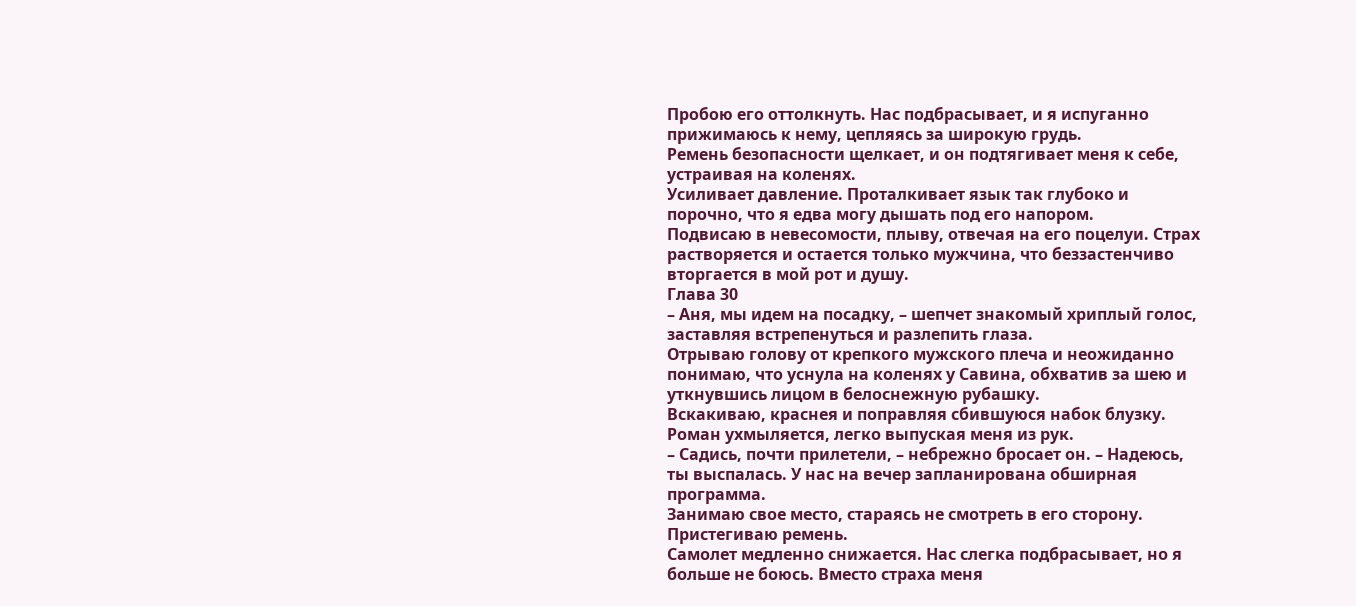Пробою его оттолкнуть. Нас подбрасывает, и я испуганно прижимаюсь к нему, цепляясь за широкую грудь.
Ремень безопасности щелкает, и он подтягивает меня к себе, устраивая на коленях.
Усиливает давление. Проталкивает язык так глубоко и порочно, что я едва могу дышать под его напором.
Подвисаю в невесомости, плыву, отвечая на его поцелуи. Страх растворяется и остается только мужчина, что беззастенчиво вторгается в мой рот и душу.
Глава 30
– Аня, мы идем на посадку, – шепчет знакомый хриплый голос, заставляя встрепенуться и разлепить глаза.
Отрываю голову от крепкого мужского плеча и неожиданно понимаю, что уснула на коленях у Савина, обхватив за шею и уткнувшись лицом в белоснежную рубашку.
Вскакиваю, краснея и поправляя сбившуюся набок блузку.
Роман ухмыляется, легко выпуская меня из рук.
– Садись, почти прилетели, – небрежно бросает он. – Надеюсь, ты выспалась. У нас на вечер запланирована обширная программа.
Занимаю свое место, стараясь не смотреть в его сторону. Пристегиваю ремень.
Самолет медленно снижается. Нас слегка подбрасывает, но я больше не боюсь. Вместо страха меня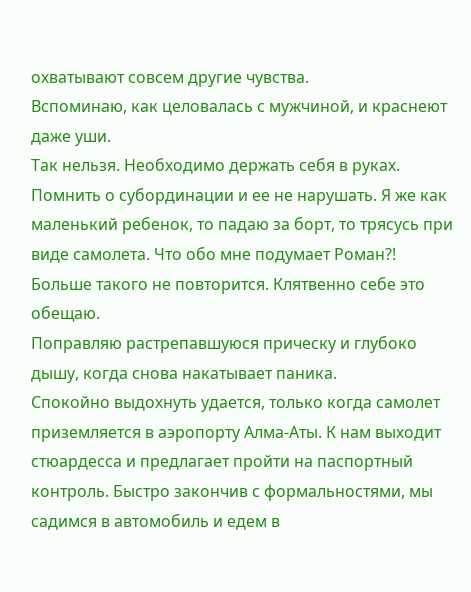охватывают совсем другие чувства.
Вспоминаю, как целовалась с мужчиной, и краснеют даже уши.
Так нельзя. Необходимо держать себя в руках. Помнить о субординации и ее не нарушать. Я же как маленький ребенок, то падаю за борт, то трясусь при виде самолета. Что обо мне подумает Роман?! Больше такого не повторится. Клятвенно себе это обещаю.
Поправляю растрепавшуюся прическу и глубоко дышу, когда снова накатывает паника.
Спокойно выдохнуть удается, только когда самолет приземляется в аэропорту Алма-Аты. К нам выходит стюардесса и предлагает пройти на паспортный контроль. Быстро закончив с формальностями, мы садимся в автомобиль и едем в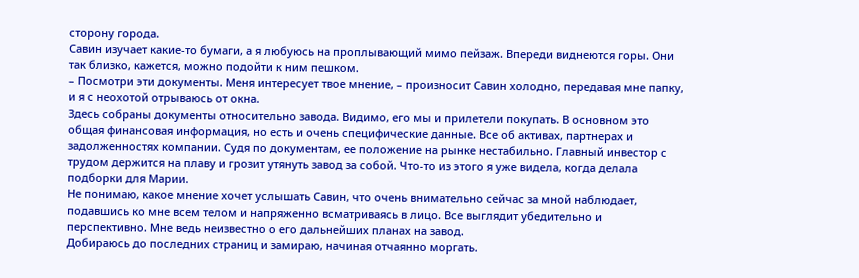сторону города.
Савин изучает какие-то бумаги, а я любуюсь на проплывающий мимо пейзаж. Впереди виднеются горы. Они так близко, кажется, можно подойти к ним пешком.
– Посмотри эти документы. Меня интересует твое мнение, – произносит Савин холодно, передавая мне папку, и я с неохотой отрываюсь от окна.
Здесь собраны документы относительно завода. Видимо, его мы и прилетели покупать. В основном это общая финансовая информация, но есть и очень специфические данные. Все об активах, партнерах и задолженностях компании. Судя по документам, ее положение на рынке нестабильно. Главный инвестор с трудом держится на плаву и грозит утянуть завод за собой. Что-то из этого я уже видела, когда делала подборки для Марии.
Не понимаю, какое мнение хочет услышать Савин, что очень внимательно сейчас за мной наблюдает, подавшись ко мне всем телом и напряженно всматриваясь в лицо. Все выглядит убедительно и перспективно. Мне ведь неизвестно о его дальнейших планах на завод.
Добираюсь до последних страниц и замираю, начиная отчаянно моргать.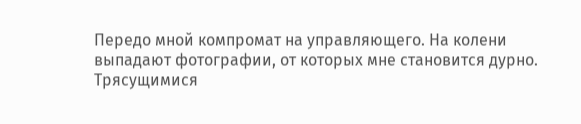Передо мной компромат на управляющего. На колени выпадают фотографии, от которых мне становится дурно. Трясущимися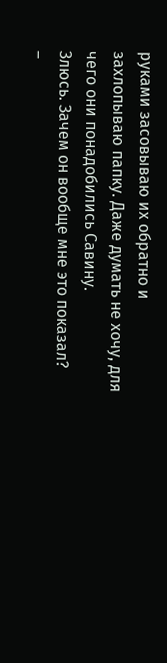руками засовываю их обратно и захлопываю папку. Даже думать не хочу, для чего они понадобились Савину.
Злюсь. Зачем он вообще мне это показал?
–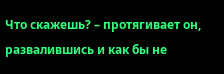Что скажешь? – протягивает он, развалившись и как бы не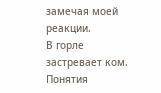замечая моей реакции.
В горле застревает ком. Понятия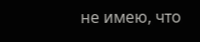не имею, что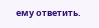ему ответить.